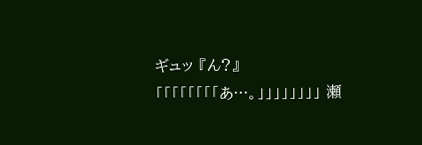ギュッ 『ん?』 「「「「「「「「あ…。」」」」」」」」 瀬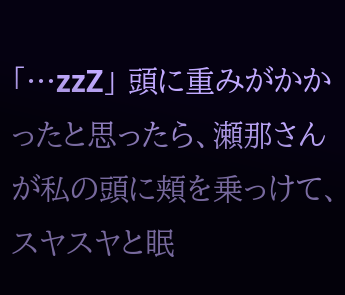「…zzZ」 頭に重みがかかったと思ったら、瀬那さんが私の頭に頬を乗っけて、スヤスヤと眠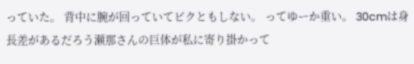っていた。 背中に腕が回っていてビクともしない。 ってゆーか重い。 30cmは身長差があるだろう瀬那さんの巨体が私に寄り掛かって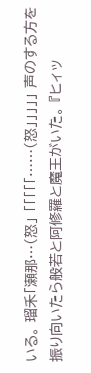いる。 瑠禾「瀬那…(怒」 「「「「「……(怒」」」」」 声のする方を振り向いたら般若と阿修羅と魔王がいた。 『ヒィッ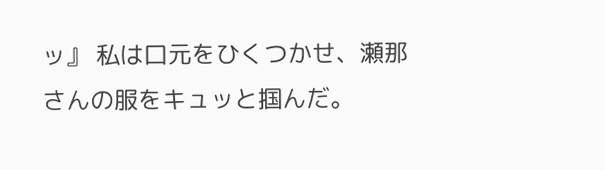ッ』 私は口元をひくつかせ、瀬那さんの服をキュッと掴んだ。